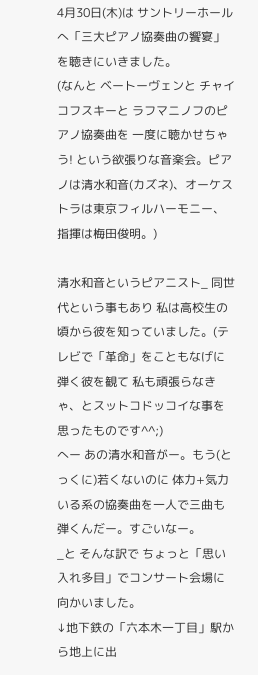4月30日(木)は サントリーホールへ「三大ピアノ協奏曲の饗宴」を聴きにいきました。
(なんと ベートーヴェンと チャイコフスキーと ラフマニノフのピアノ協奏曲を 一度に聴かせちゃう! という欲張りな音楽会。ピアノは清水和音(カズネ)、オーケストラは東京フィルハーモニー、指揮は梅田俊明。)

清水和音というピアニスト_ 同世代という事もあり 私は高校生の頃から彼を知っていました。(テレビで「革命」をこともなげに弾く彼を観て 私も頑張らなきゃ、とスットコドッコイな事を思ったものです^^;)
へー あの清水和音がー。もう(とっくに)若くないのに 体力+気力いる系の協奏曲を一人で三曲も弾くんだー。すごいなー。
_と そんな訳で ちょっと「思い入れ多目」でコンサート会場に向かいました。
↓地下鉄の「六本木一丁目」駅から地上に出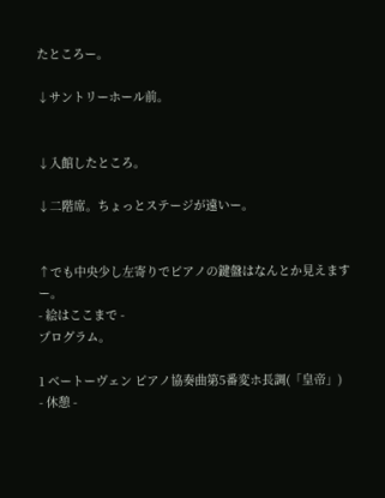たところー。

↓サントリーホール前。


↓入館したところ。

↓二階席。ちょっとステージが遠いー。


↑でも中央少し左寄りでピアノの鍵盤はなんとか見えますー。
- 絵はここまで -
プログラム。

1 ベートーヴェン ピアノ協奏曲第5番変ホ長調(「皇帝」)
- 休憩 -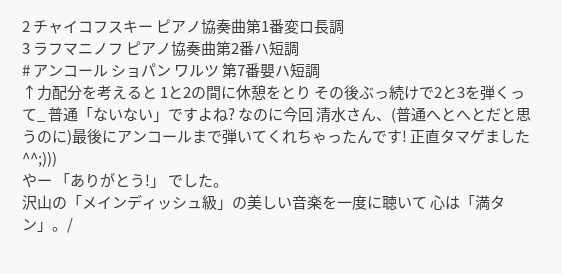2 チャイコフスキー ピアノ協奏曲第1番変ロ長調
3 ラフマニノフ ピアノ協奏曲第2番ハ短調
# アンコール ショパン ワルツ 第7番嬰ハ短調
↑力配分を考えると 1と2の間に休憩をとり その後ぶっ続けで2と3を弾くって_ 普通「ないない」ですよね? なのに今回 清水さん、(普通へとへとだと思うのに)最後にアンコールまで弾いてくれちゃったんです! 正直タマゲました^^;)))
やー 「ありがとう!」 でした。
沢山の「メインディッシュ級」の美しい音楽を一度に聴いて 心は「満タン」。/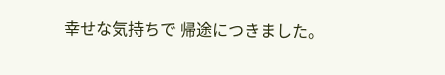幸せな気持ちで 帰途につきました。